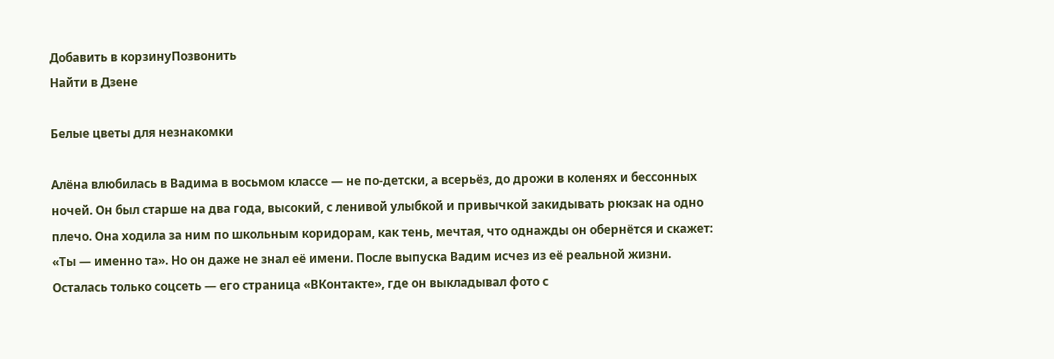Добавить в корзинуПозвонить
Найти в Дзене

Белые цветы для незнакомки

Алёна влюбилась в Вадима в восьмом классе — не по-детски, а всерьёз, до дрожи в коленях и бессонных ночей. Он был старше на два года, высокий, с ленивой улыбкой и привычкой закидывать рюкзак на одно плечо. Она ходила за ним по школьным коридорам, как тень, мечтая, что однажды он обернётся и скажет: «Ты — именно та». Но он даже не знал её имени. После выпуска Вадим исчез из её реальной жизни. Осталась только соцсеть — его страница «ВКонтакте», где он выкладывал фото с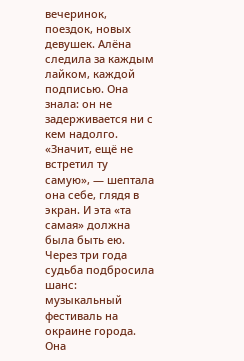вечеринок, поездок, новых девушек. Алёна следила за каждым лайком, каждой подписью. Она знала: он не задерживается ни с кем надолго. «Значит, ещё не встретил ту самую», — шептала она себе, глядя в экран. И эта «та самая» должна была быть ею. Через три года судьба подбросила шанс: музыкальный фестиваль на окраине города. Она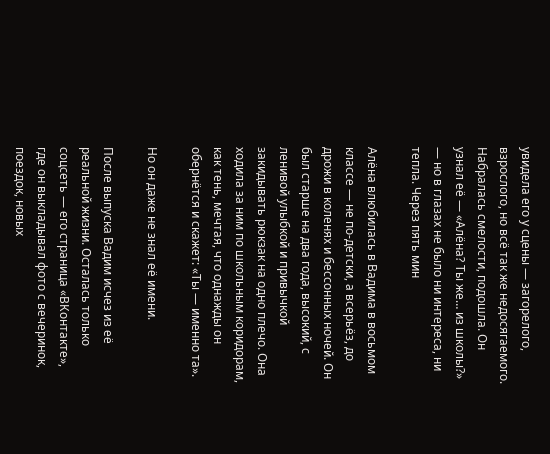увидела его у сцены — загорелого, взрослого, но всё так же недосягаемого. Набралась смелости, подошла. Он узнал её — «Алёна? Ты же… из школы?» — но в глазах не было ни интереса, ни тепла. Через пять мин

Алёна влюбилась в Вадима в восьмом классе — не по-детски, а всерьёз, до дрожи в коленях и бессонных ночей. Он был старше на два года, высокий, с ленивой улыбкой и привычкой закидывать рюкзак на одно плечо. Она ходила за ним по школьным коридорам, как тень, мечтая, что однажды он обернётся и скажет: «Ты — именно та».

Но он даже не знал её имени.

После выпуска Вадим исчез из её реальной жизни. Осталась только соцсеть — его страница «ВКонтакте», где он выкладывал фото с вечеринок, поездок, новых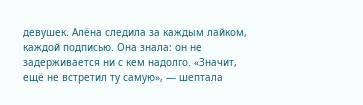девушек. Алёна следила за каждым лайком, каждой подписью. Она знала: он не задерживается ни с кем надолго. «Значит, ещё не встретил ту самую», — шептала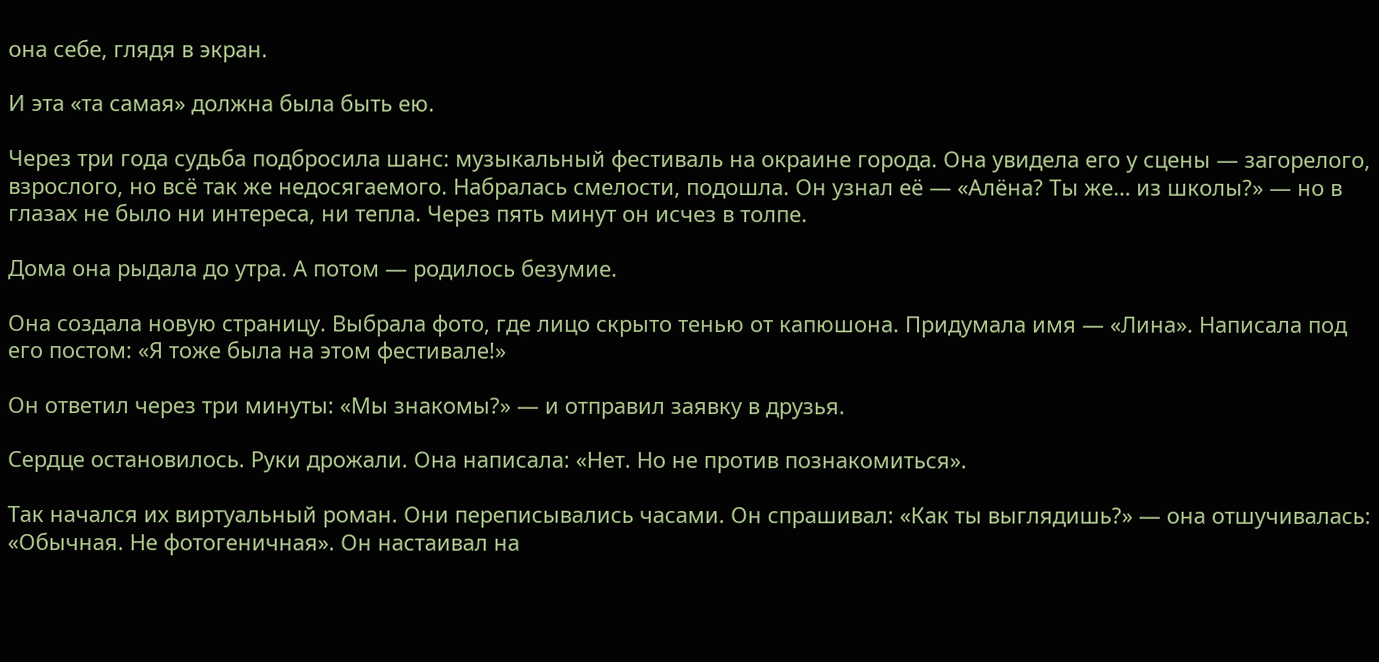она себе, глядя в экран.

И эта «та самая» должна была быть ею.

Через три года судьба подбросила шанс: музыкальный фестиваль на окраине города. Она увидела его у сцены — загорелого, взрослого, но всё так же недосягаемого. Набралась смелости, подошла. Он узнал её — «Алёна? Ты же… из школы?» — но в глазах не было ни интереса, ни тепла. Через пять минут он исчез в толпе.

Дома она рыдала до утра. А потом — родилось безумие.

Она создала новую страницу. Выбрала фото, где лицо скрыто тенью от капюшона. Придумала имя — «Лина». Написала под его постом: «Я тоже была на этом фестивале!»

Он ответил через три минуты: «Мы знакомы?» — и отправил заявку в друзья.

Сердце остановилось. Руки дрожали. Она написала: «Нет. Но не против познакомиться».

Так начался их виртуальный роман. Они переписывались часами. Он спрашивал: «Как ты выглядишь?» — она отшучивалась: «Обычная. Не фотогеничная». Он настаивал на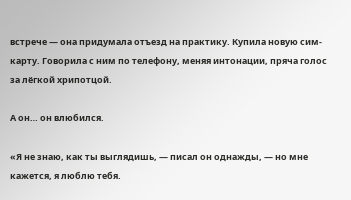встрече — она придумала отъезд на практику. Купила новую сим-карту. Говорила с ним по телефону, меняя интонации, пряча голос за лёгкой хрипотцой.

А он… он влюбился.

«Я не знаю, как ты выглядишь, — писал он однажды, — но мне кажется, я люблю тебя.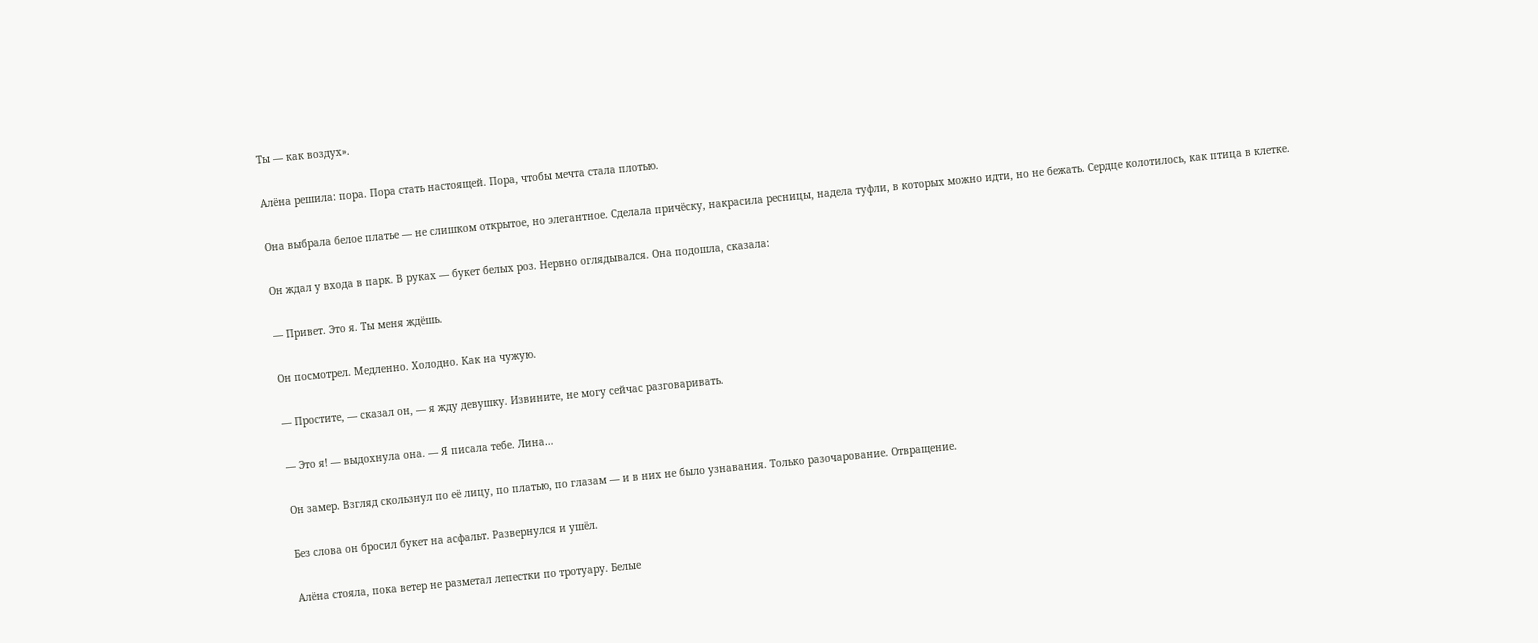Ты — как воздух».

Алёна решила: пора. Пора стать настоящей. Пора, чтобы мечта стала плотью.

Она выбрала белое платье — не слишком открытое, но элегантное. Сделала причёску, накрасила ресницы, надела туфли, в которых можно идти, но не бежать. Сердце колотилось, как птица в клетке.

Он ждал у входа в парк. В руках — букет белых роз. Нервно оглядывался. Она подошла, сказала:

— Привет. Это я. Ты меня ждёшь.

Он посмотрел. Медленно. Холодно. Как на чужую.

— Простите, — сказал он, — я жду девушку. Извините, не могу сейчас разговаривать.

— Это я! — выдохнула она. — Я писала тебе. Лина…

Он замер. Взгляд скользнул по её лицу, по платью, по глазам — и в них не было узнавания. Только разочарование. Отвращение.

Без слова он бросил букет на асфальт. Развернулся и ушёл.

Алёна стояла, пока ветер не разметал лепестки по тротуару. Белые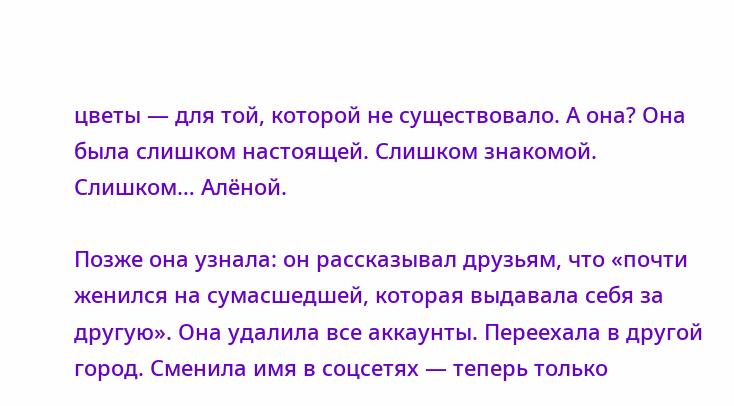цветы — для той, которой не существовало. А она? Она была слишком настоящей. Слишком знакомой. Слишком… Алёной.

Позже она узнала: он рассказывал друзьям, что «почти женился на сумасшедшей, которая выдавала себя за другую». Она удалила все аккаунты. Переехала в другой город. Сменила имя в соцсетях — теперь только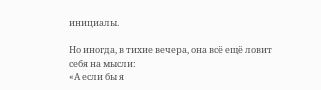инициалы.

Но иногда, в тихие вечера, она всё ещё ловит себя на мысли:
«А если бы я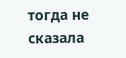тогда не сказала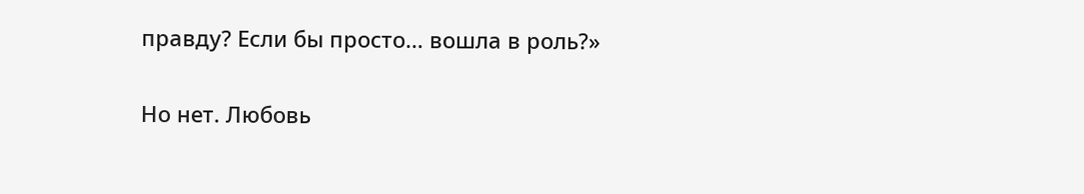правду? Если бы просто… вошла в роль?»

Но нет. Любовь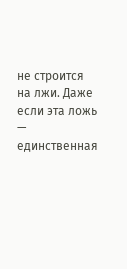не строится на лжи. Даже если эта ложь — единственная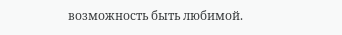возможность быть любимой.